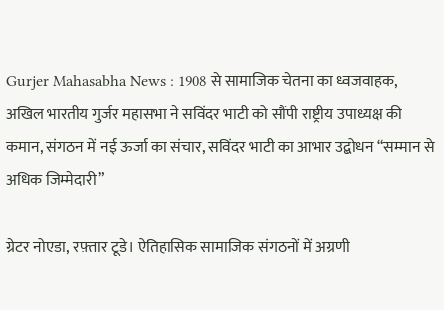Gurjer Mahasabha News : 1908 से सामाजिक चेतना का ध्वजवाहक, अखिल भारतीय गुर्जर महासभा ने सविंदर भाटी को सौंपी राष्ट्रीय उपाध्यक्ष की कमान, संगठन में नई ऊर्जा का संचार, सविंदर भाटी का आभार उद्बोधन “सम्मान से अधिक जिम्मेदारी”

ग्रेटर नोएडा, रफ़्तार टूडे। ऐतिहासिक सामाजिक संगठनों में अग्रणी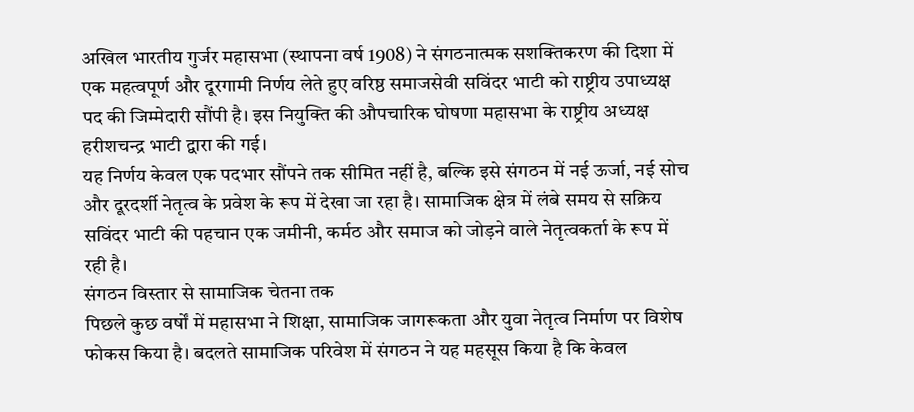अखिल भारतीय गुर्जर महासभा (स्थापना वर्ष 1908) ने संगठनात्मक सशक्तिकरण की दिशा में एक महत्वपूर्ण और दूरगामी निर्णय लेते हुए वरिष्ठ समाजसेवी सविंदर भाटी को राष्ट्रीय उपाध्यक्ष पद की जिम्मेदारी सौंपी है। इस नियुक्ति की औपचारिक घोषणा महासभा के राष्ट्रीय अध्यक्ष हरीशचन्द्र भाटी द्वारा की गई।
यह निर्णय केवल एक पदभार सौंपने तक सीमित नहीं है, बल्कि इसे संगठन में नई ऊर्जा, नई सोच और दूरदर्शी नेतृत्व के प्रवेश के रूप में देखा जा रहा है। सामाजिक क्षेत्र में लंबे समय से सक्रिय सविंदर भाटी की पहचान एक जमीनी, कर्मठ और समाज को जोड़ने वाले नेतृत्वकर्ता के रूप में रही है।
संगठन विस्तार से सामाजिक चेतना तक
पिछले कुछ वर्षों में महासभा ने शिक्षा, सामाजिक जागरूकता और युवा नेतृत्व निर्माण पर विशेष फोकस किया है। बदलते सामाजिक परिवेश में संगठन ने यह महसूस किया है कि केवल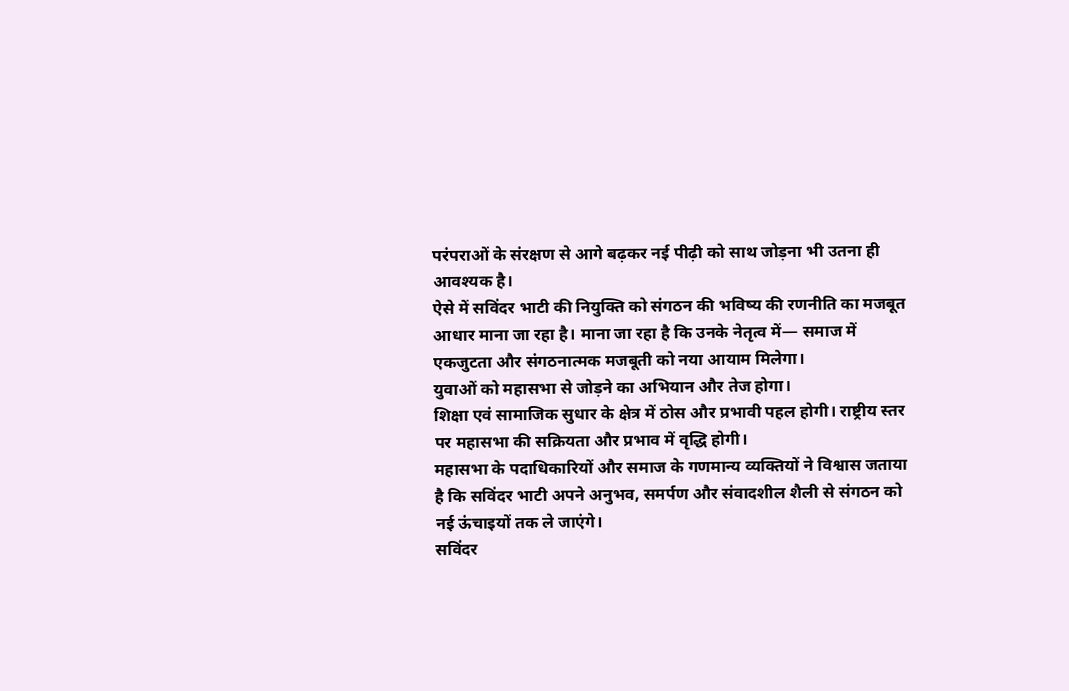परंपराओं के संरक्षण से आगे बढ़कर नई पीढ़ी को साथ जोड़ना भी उतना ही आवश्यक है।
ऐसे में सविंदर भाटी की नियुक्ति को संगठन की भविष्य की रणनीति का मजबूत आधार माना जा रहा है। माना जा रहा है कि उनके नेतृत्व में— समाज में एकजुटता और संगठनात्मक मजबूती को नया आयाम मिलेगा।
युवाओं को महासभा से जोड़ने का अभियान और तेज होगा।
शिक्षा एवं सामाजिक सुधार के क्षेत्र में ठोस और प्रभावी पहल होगी। राष्ट्रीय स्तर पर महासभा की सक्रियता और प्रभाव में वृद्धि होगी।
महासभा के पदाधिकारियों और समाज के गणमान्य व्यक्तियों ने विश्वास जताया है कि सविंदर भाटी अपने अनुभव, समर्पण और संवादशील शैली से संगठन को नई ऊंचाइयों तक ले जाएंगे।
सविंदर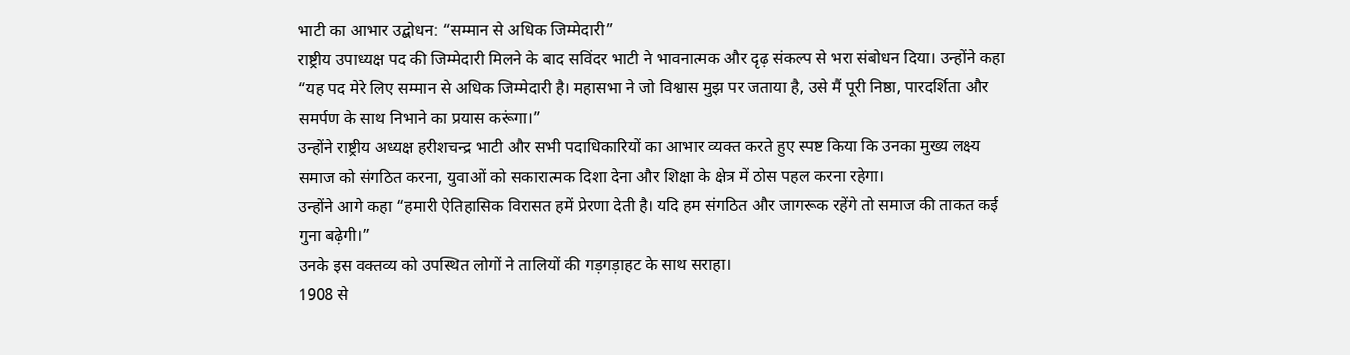भाटी का आभार उद्बोधन: “सम्मान से अधिक जिम्मेदारी”
राष्ट्रीय उपाध्यक्ष पद की जिम्मेदारी मिलने के बाद सविंदर भाटी ने भावनात्मक और दृढ़ संकल्प से भरा संबोधन दिया। उन्होंने कहा “यह पद मेरे लिए सम्मान से अधिक जिम्मेदारी है। महासभा ने जो विश्वास मुझ पर जताया है, उसे मैं पूरी निष्ठा, पारदर्शिता और समर्पण के साथ निभाने का प्रयास करूंगा।”
उन्होंने राष्ट्रीय अध्यक्ष हरीशचन्द्र भाटी और सभी पदाधिकारियों का आभार व्यक्त करते हुए स्पष्ट किया कि उनका मुख्य लक्ष्य समाज को संगठित करना, युवाओं को सकारात्मक दिशा देना और शिक्षा के क्षेत्र में ठोस पहल करना रहेगा।
उन्होंने आगे कहा “हमारी ऐतिहासिक विरासत हमें प्रेरणा देती है। यदि हम संगठित और जागरूक रहेंगे तो समाज की ताकत कई गुना बढ़ेगी।”
उनके इस वक्तव्य को उपस्थित लोगों ने तालियों की गड़गड़ाहट के साथ सराहा।
1908 से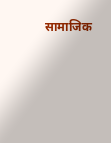सामाजिक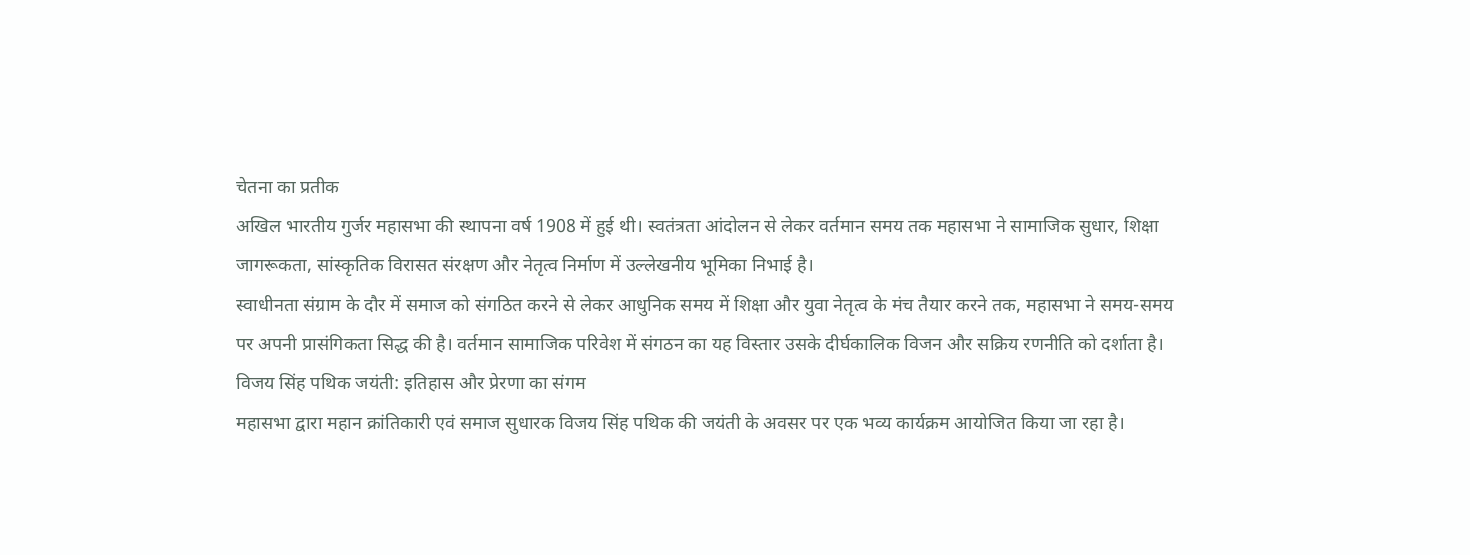चेतना का प्रतीक
अखिल भारतीय गुर्जर महासभा की स्थापना वर्ष 1908 में हुई थी। स्वतंत्रता आंदोलन से लेकर वर्तमान समय तक महासभा ने सामाजिक सुधार, शिक्षा जागरूकता, सांस्कृतिक विरासत संरक्षण और नेतृत्व निर्माण में उल्लेखनीय भूमिका निभाई है।
स्वाधीनता संग्राम के दौर में समाज को संगठित करने से लेकर आधुनिक समय में शिक्षा और युवा नेतृत्व के मंच तैयार करने तक, महासभा ने समय-समय पर अपनी प्रासंगिकता सिद्ध की है। वर्तमान सामाजिक परिवेश में संगठन का यह विस्तार उसके दीर्घकालिक विजन और सक्रिय रणनीति को दर्शाता है।
विजय सिंह पथिक जयंती: इतिहास और प्रेरणा का संगम
महासभा द्वारा महान क्रांतिकारी एवं समाज सुधारक विजय सिंह पथिक की जयंती के अवसर पर एक भव्य कार्यक्रम आयोजित किया जा रहा है।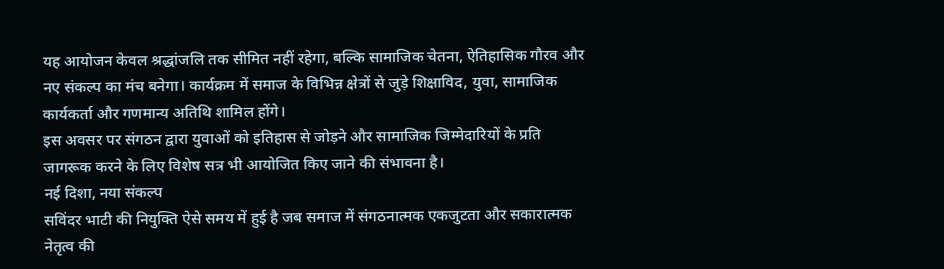यह आयोजन केवल श्रद्धांजलि तक सीमित नहीं रहेगा, बल्कि सामाजिक चेतना, ऐतिहासिक गौरव और नए संकल्प का मंच बनेगा। कार्यक्रम में समाज के विभिन्न क्षेत्रों से जुड़े शिक्षाविद, युवा, सामाजिक कार्यकर्ता और गणमान्य अतिथि शामिल होंगे।
इस अवसर पर संगठन द्वारा युवाओं को इतिहास से जोड़ने और सामाजिक जिम्मेदारियों के प्रति जागरूक करने के लिए विशेष सत्र भी आयोजित किए जाने की संभावना है।
नई दिशा, नया संकल्प
सविंदर भाटी की नियुक्ति ऐसे समय में हुई है जब समाज में संगठनात्मक एकजुटता और सकारात्मक नेतृत्व की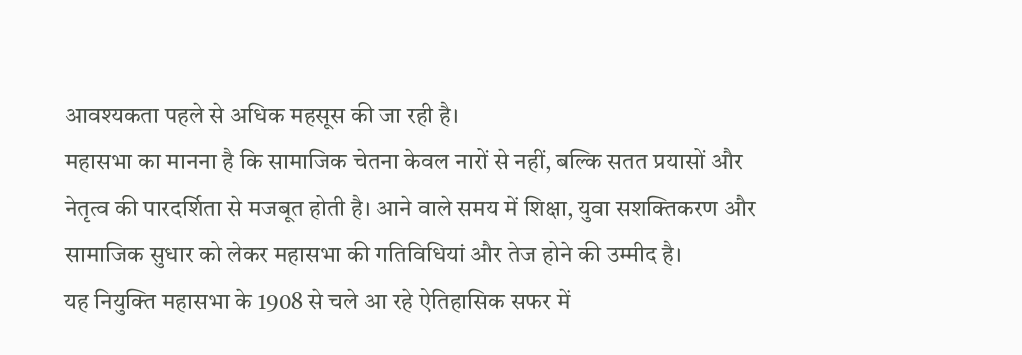आवश्यकता पहले से अधिक महसूस की जा रही है।
महासभा का मानना है कि सामाजिक चेतना केवल नारों से नहीं, बल्कि सतत प्रयासों और नेतृत्व की पारदर्शिता से मजबूत होती है। आने वाले समय में शिक्षा, युवा सशक्तिकरण और सामाजिक सुधार को लेकर महासभा की गतिविधियां और तेज होने की उम्मीद है।
यह नियुक्ति महासभा के 1908 से चले आ रहे ऐतिहासिक सफर में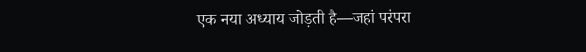एक नया अध्याय जोड़ती है—जहां परंपरा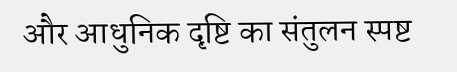और आधुनिक दृष्टि का संतुलन स्पष्ट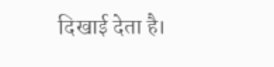दिखाई देता है।